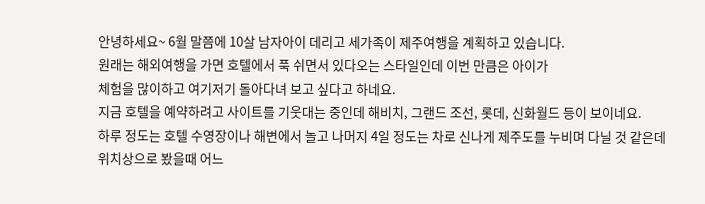안녕하세요~ 6월 말쯤에 10살 남자아이 데리고 세가족이 제주여행을 계획하고 있습니다.
원래는 해외여행을 가면 호텔에서 푹 쉬면서 있다오는 스타일인데 이번 만큼은 아이가
체험을 많이하고 여기저기 돌아다녀 보고 싶다고 하네요.
지금 호텔을 예약하려고 사이트를 기웃대는 중인데 해비치, 그랜드 조선, 롯데, 신화월드 등이 보이네요.
하루 정도는 호텔 수영장이나 해변에서 놀고 나머지 4일 정도는 차로 신나게 제주도를 누비며 다닐 것 같은데
위치상으로 봤을때 어느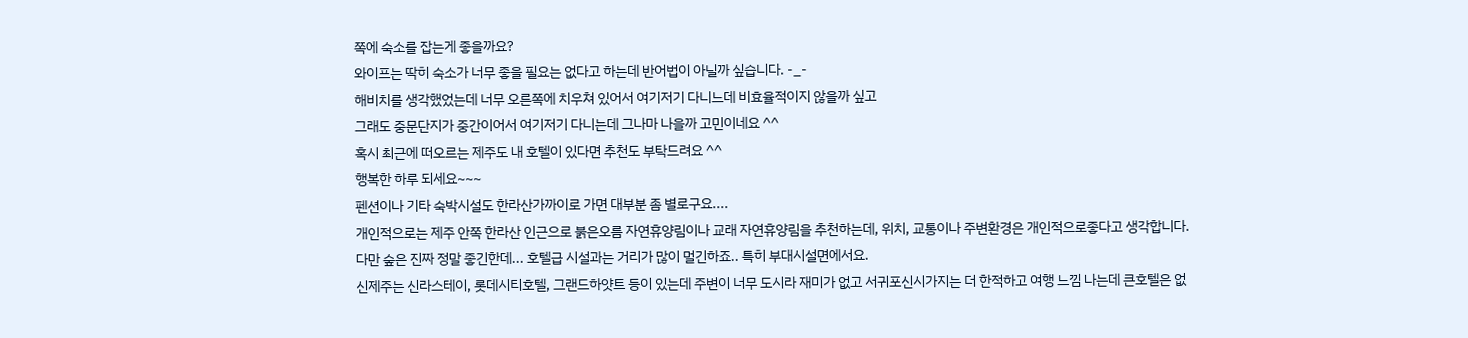쪽에 숙소를 잡는게 좋을까요?
와이프는 딱히 숙소가 너무 좋을 필요는 없다고 하는데 반어법이 아닐까 싶습니다. -_-
해비치를 생각했었는데 너무 오른쪽에 치우쳐 있어서 여기저기 다니느데 비효율적이지 않을까 싶고
그래도 중문단지가 중간이어서 여기저기 다니는데 그나마 나을까 고민이네요 ^^
혹시 최근에 떠오르는 제주도 내 호텔이 있다면 추천도 부탁드려요 ^^
행복한 하루 되세요~~~
펜션이나 기타 숙박시설도 한라산가까이로 가면 대부분 좀 별로구요....
개인적으로는 제주 안쪽 한라산 인근으로 붉은오름 자연휴양림이나 교래 자연휴양림을 추천하는데, 위치, 교통이나 주변환경은 개인적으로좋다고 생각합니다.
다만 숲은 진짜 정말 좋긴한데... 호텔급 시설과는 거리가 많이 멀긴하죠.. 특히 부대시설면에서요.
신제주는 신라스테이, 롯데시티호텔, 그랜드하얏트 등이 있는데 주변이 너무 도시라 재미가 없고 서귀포신시가지는 더 한적하고 여행 느낌 나는데 큰호텔은 없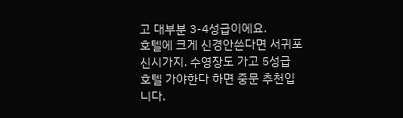고 대부분 3-4성급이에요.
호텔에 크게 신경안쓴다면 서귀포 신시가지. 수영장도 가고 5성급 호텔 가야한다 하면 중문 추천입니다.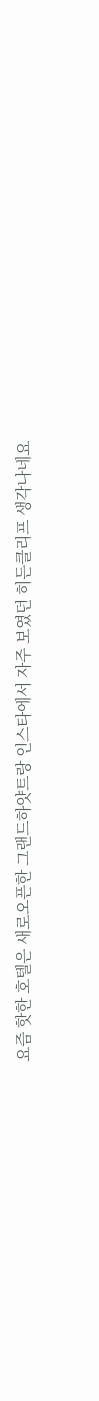요즘 핫한 호텔은 새로오픈한 그랜드하얏트랑 인스타에서 자주 보였던 히든클리프 생각나네요